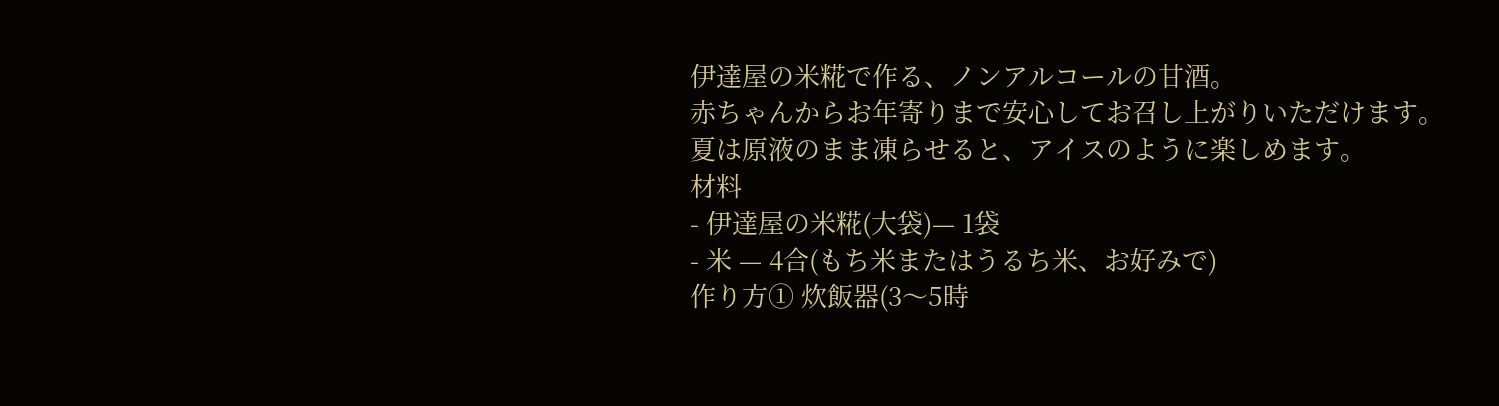伊達屋の米糀で作る、ノンアルコールの甘酒。
赤ちゃんからお年寄りまで安心してお召し上がりいただけます。
夏は原液のまま凍らせると、アイスのように楽しめます。
材料
- 伊達屋の米糀(大袋)— 1袋
- 米 — 4合(もち米またはうるち米、お好みで)
作り方① 炊飯器(3〜5時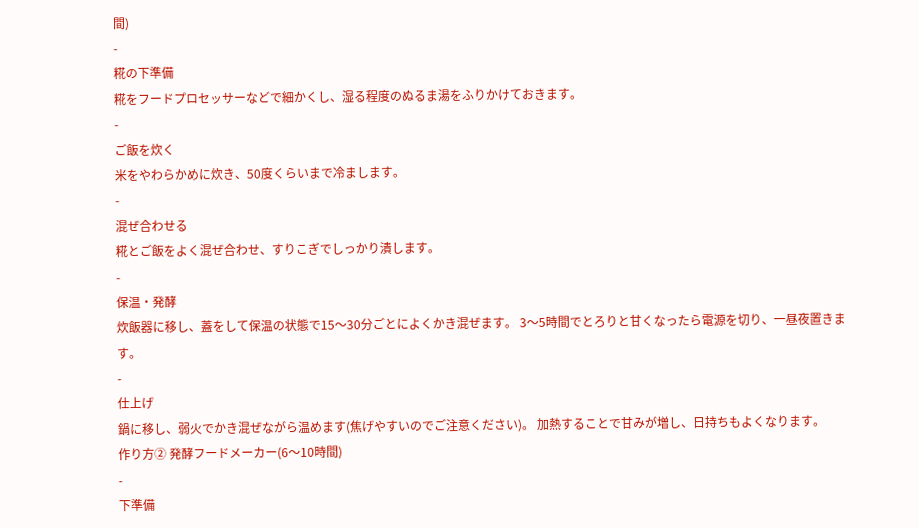間)
-
糀の下準備
糀をフードプロセッサーなどで細かくし、湿る程度のぬるま湯をふりかけておきます。
-
ご飯を炊く
米をやわらかめに炊き、50度くらいまで冷まします。
-
混ぜ合わせる
糀とご飯をよく混ぜ合わせ、すりこぎでしっかり潰します。
-
保温・発酵
炊飯器に移し、蓋をして保温の状態で15〜30分ごとによくかき混ぜます。 3〜5時間でとろりと甘くなったら電源を切り、一昼夜置きます。
-
仕上げ
鍋に移し、弱火でかき混ぜながら温めます(焦げやすいのでご注意ください)。 加熱することで甘みが増し、日持ちもよくなります。
作り方② 発酵フードメーカー(6〜10時間)
-
下準備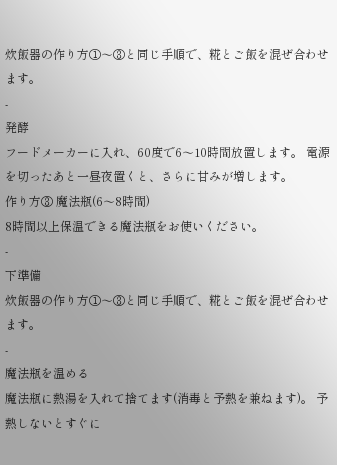炊飯器の作り方①〜③と同じ手順で、糀とご飯を混ぜ合わせます。
-
発酵
フードメーカーに入れ、60度で6〜10時間放置します。 電源を切ったあと一昼夜置くと、さらに甘みが増します。
作り方③ 魔法瓶(6〜8時間)
8時間以上保温できる魔法瓶をお使いください。
-
下準備
炊飯器の作り方①〜③と同じ手順で、糀とご飯を混ぜ合わせます。
-
魔法瓶を温める
魔法瓶に熱湯を入れて捨てます(消毒と予熱を兼ねます)。 予熱しないとすぐに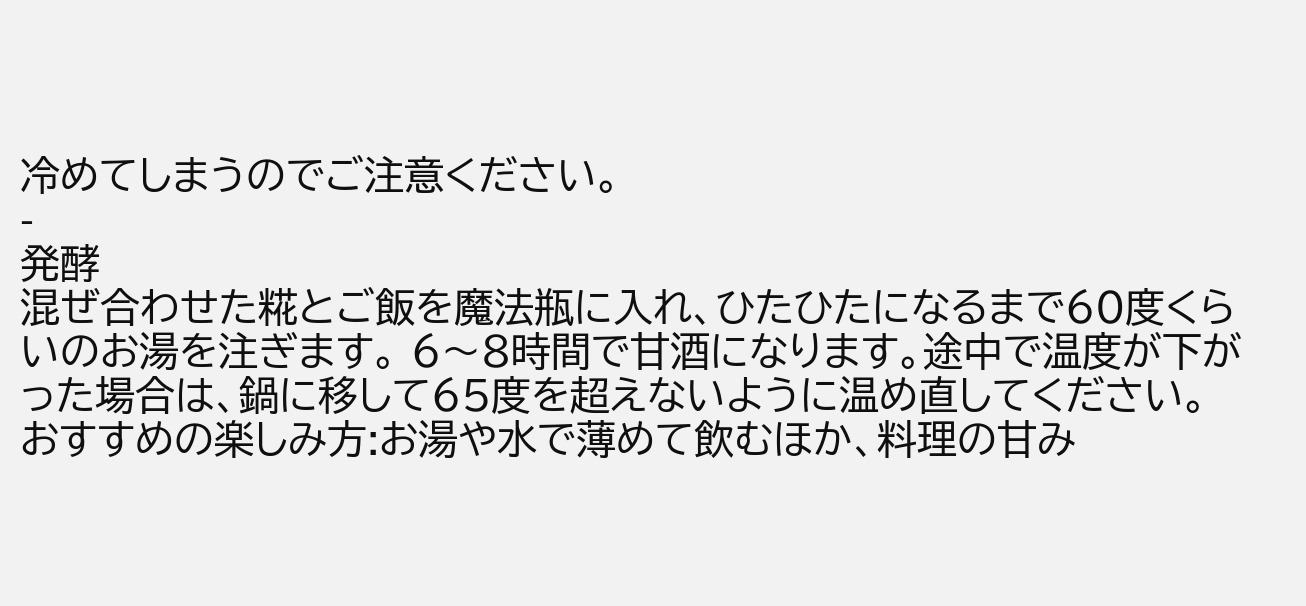冷めてしまうのでご注意ください。
-
発酵
混ぜ合わせた糀とご飯を魔法瓶に入れ、ひたひたになるまで60度くらいのお湯を注ぎます。 6〜8時間で甘酒になります。途中で温度が下がった場合は、鍋に移して65度を超えないように温め直してください。
おすすめの楽しみ方:お湯や水で薄めて飲むほか、料理の甘み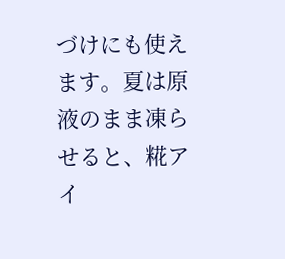づけにも使えます。夏は原液のまま凍らせると、糀アイ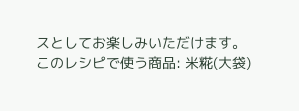スとしてお楽しみいただけます。
このレシピで使う商品: 米糀(大袋)